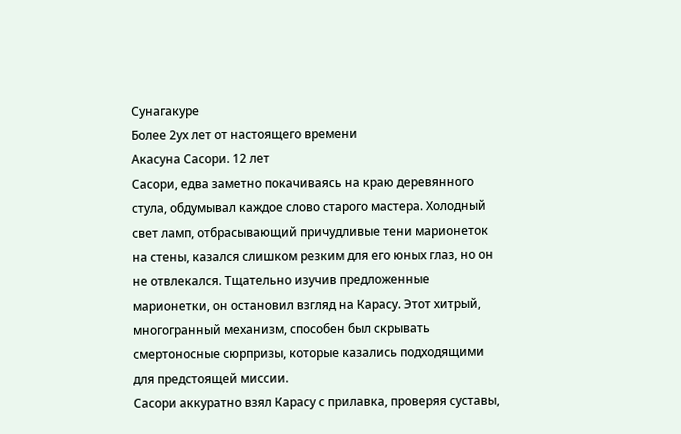Сунагакуре
Более 2ух лет от настоящего времени
Акасуна Сасори. 12 лет
Сасори, едва заметно покачиваясь на краю деревянного стула, обдумывал каждое слово старого мастера. Холодный свет ламп, отбрасывающий причудливые тени марионеток на стены, казался слишком резким для его юных глаз, но он не отвлекался. Тщательно изучив предложенные марионетки, он остановил взгляд на Карасу. Этот хитрый, многогранный механизм, способен был скрывать смертоносные сюрпризы, которые казались подходящими для предстоящей миссии.
Сасори аккуратно взял Карасу с прилавка, проверяя суставы,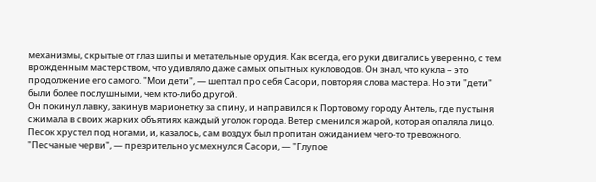механизмы, скрытые от глаз шипы и метательные орудия. Как всегда, его руки двигались уверенно, с тем врожденным мастерством, что удивляло даже самых опытных кукловодов. Он знал, что кукла – это продолжение его самого. "Мои дети", — шептал про себя Сасори, повторяя слова мастера. Но эти "дети" были более послушными, чем кто-либо другой.
Он покинул лавку, закинув марионетку за спину, и направился к Портовому городу Антель, где пустыня сжимала в своих жарких объятиях каждый уголок города. Ветер сменился жарой, которая опаляла лицо. Песок хрустел под ногами, и, казалось, сам воздух был пропитан ожиданием чего-то тревожного.
"Песчаные черви", — презрительно усмехнулся Сасори, — "Глупое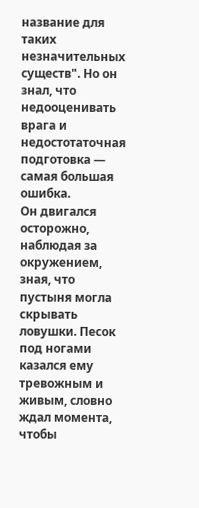название для таких незначительных существ". Но он знал, что недооценивать врага и недостотаточная подготовка — самая большая ошибка.
Он двигался осторожно, наблюдая за окружением, зная, что пустыня могла скрывать ловушки. Песок под ногами казался ему тревожным и живым, словно ждал момента, чтобы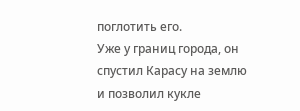поглотить его.
Уже у границ города, он спустил Карасу на землю и позволил кукле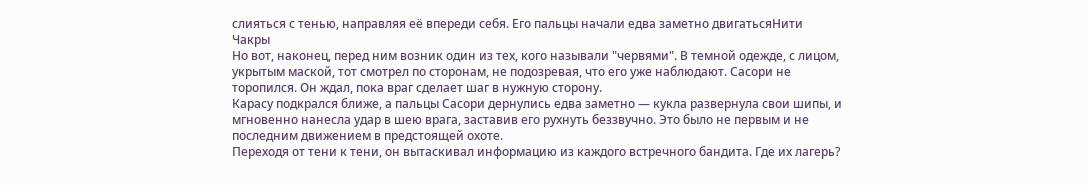слияться с тенью, направляя её впереди себя. Его пальцы начали едва заметно двигатьсяНити Чакры
Но вот, наконец, перед ним возник один из тех, кого называли "червями". В темной одежде, с лицом, укрытым маской, тот смотрел по сторонам, не подозревая, что его уже наблюдают. Сасори не торопился. Он ждал, пока враг сделает шаг в нужную сторону.
Карасу подкрался ближе, а пальцы Сасори дернулись едва заметно — кукла развернула свои шипы, и мгновенно нанесла удар в шею врага, заставив его рухнуть беззвучно. Это было не первым и не последним движением в предстоящей охоте.
Переходя от тени к тени, он вытаскивал информацию из каждого встречного бандита. Где их лагерь?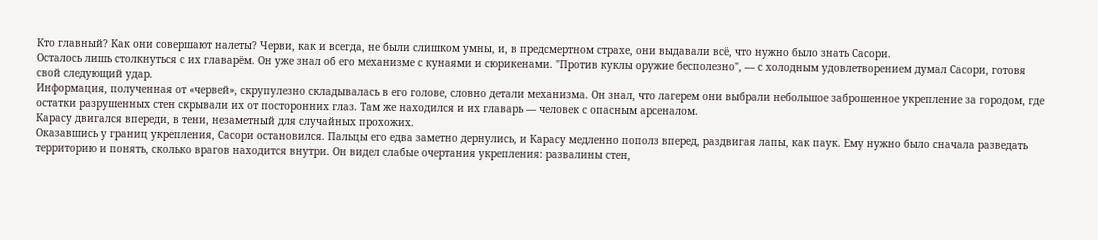Кто главный? Как они совершают налеты? Черви, как и всегда, не были слишком умны, и, в предсмертном страхе, они выдавали всё, что нужно было знать Сасори.
Осталось лишь столкнуться с их главарём. Он уже знал об его механизме с кунаями и сюрикенами. "Против куклы оружие бесполезно", — с холодным удовлетворением думал Сасори, готовя свой следующий удар.
Информация, полученная от «червей», скрупулезно складывалась в его голове, словно детали механизма. Он знал, что лагерем они выбрали небольшое заброшенное укрепление за городом, где остатки разрушенных стен скрывали их от посторонних глаз. Там же находился и их главарь — человек с опасным арсеналом.
Карасу двигался впереди, в тени, незаметный для случайных прохожих.
Оказавшись у границ укрепления, Сасори остановился. Пальцы его едва заметно дернулись, и Карасу медленно пополз вперед, раздвигая лапы, как паук. Ему нужно было сначала разведать территорию и понять, сколько врагов находится внутри. Он видел слабые очертания укрепления: развалины стен,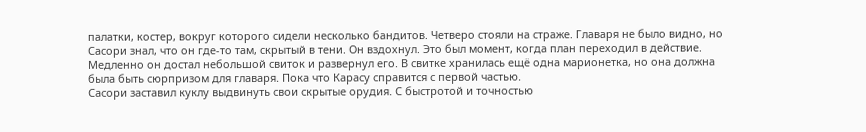палатки, костер, вокруг которого сидели несколько бандитов. Четверо стояли на страже. Главаря не было видно, но Сасори знал, что он где-то там, скрытый в тени. Он вздохнул. Это был момент, когда план переходил в действие. Медленно он достал небольшой свиток и развернул его. В свитке хранилась ещё одна марионетка, но она должна была быть сюрпризом для главаря. Пока что Карасу справится с первой частью.
Сасори заставил куклу выдвинуть свои скрытые орудия. С быстротой и точностью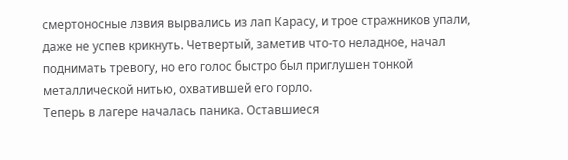смертоносные лзвия вырвались из лап Карасу, и трое стражников упали, даже не успев крикнуть. Четвертый, заметив что-то неладное, начал поднимать тревогу, но его голос быстро был приглушен тонкой металлической нитью, охватившей его горло.
Теперь в лагере началась паника. Оставшиеся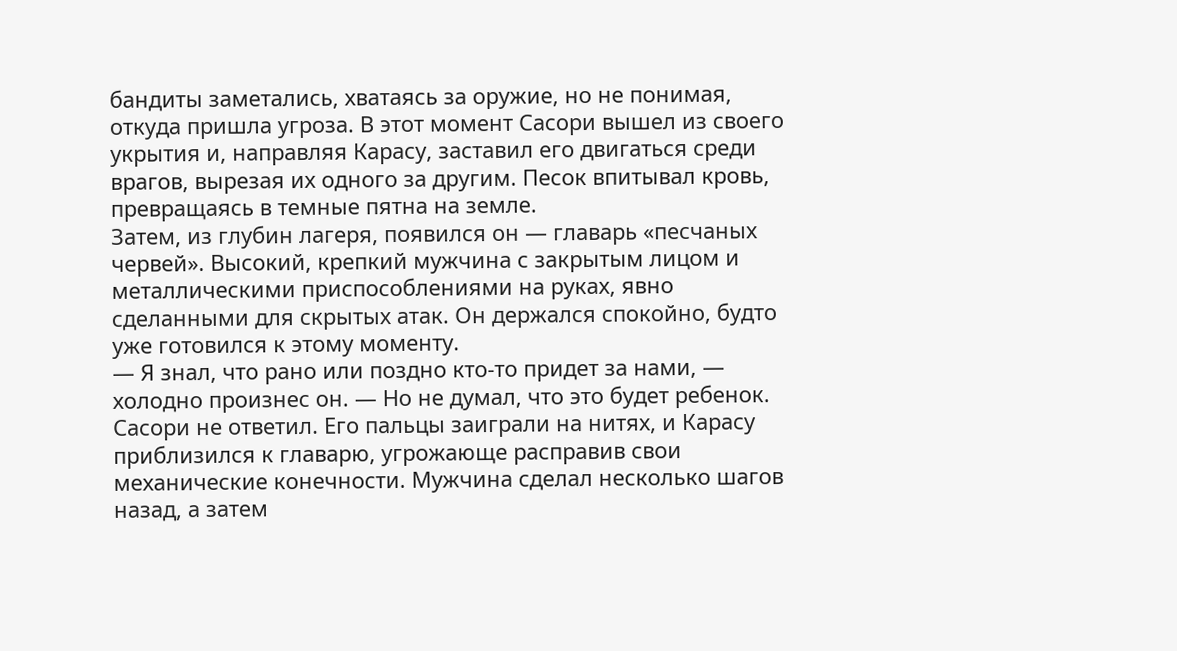бандиты заметались, хватаясь за оружие, но не понимая, откуда пришла угроза. В этот момент Сасори вышел из своего укрытия и, направляя Карасу, заставил его двигаться среди врагов, вырезая их одного за другим. Песок впитывал кровь, превращаясь в темные пятна на земле.
Затем, из глубин лагеря, появился он — главарь «песчаных червей». Высокий, крепкий мужчина с закрытым лицом и металлическими приспособлениями на руках, явно сделанными для скрытых атак. Он держался спокойно, будто уже готовился к этому моменту.
— Я знал, что рано или поздно кто-то придет за нами, — холодно произнес он. — Но не думал, что это будет ребенок.
Сасори не ответил. Его пальцы заиграли на нитях, и Карасу приблизился к главарю, угрожающе расправив свои механические конечности. Мужчина сделал несколько шагов назад, а затем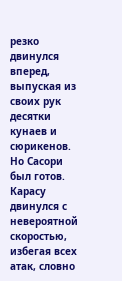резко двинулся вперед, выпуская из своих рук десятки кунаев и сюрикенов. Но Сасори был готов.
Карасу двинулся с невероятной скоростью, избегая всех атак, словно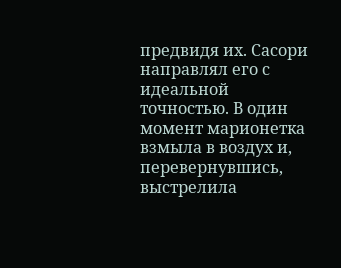предвидя их. Сасори направлял его с идеальной точностью. В один момент марионетка взмыла в воздух и, перевернувшись, выстрелила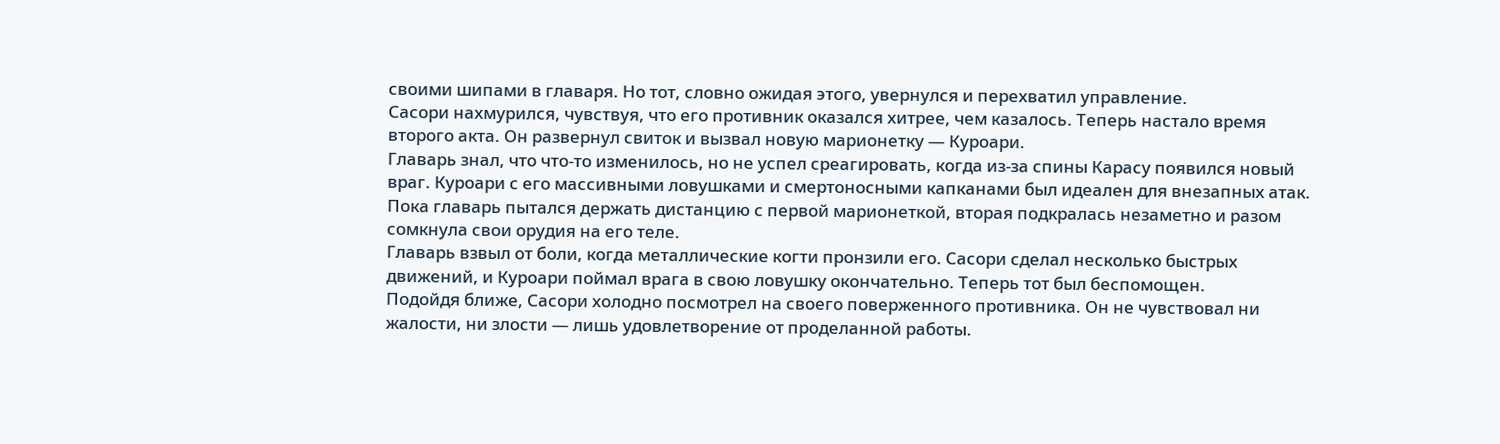своими шипами в главаря. Но тот, словно ожидая этого, увернулся и перехватил управление.
Сасори нахмурился, чувствуя, что его противник оказался хитрее, чем казалось. Теперь настало время второго акта. Он развернул свиток и вызвал новую марионетку — Куроари.
Главарь знал, что что-то изменилось, но не успел среагировать, когда из-за спины Карасу появился новый враг. Куроари с его массивными ловушками и смертоносными капканами был идеален для внезапных атак. Пока главарь пытался держать дистанцию с первой марионеткой, вторая подкралась незаметно и разом сомкнула свои орудия на его теле.
Главарь взвыл от боли, когда металлические когти пронзили его. Сасори сделал несколько быстрых движений, и Куроари поймал врага в свою ловушку окончательно. Теперь тот был беспомощен.
Подойдя ближе, Сасори холодно посмотрел на своего поверженного противника. Он не чувствовал ни жалости, ни злости — лишь удовлетворение от проделанной работы.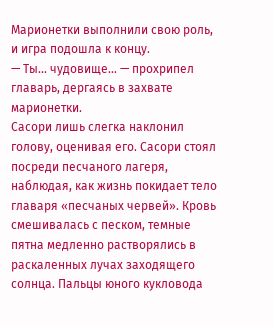Марионетки выполнили свою роль, и игра подошла к концу.
— Ты… чудовище… — прохрипел главарь, дергаясь в захвате марионетки.
Сасори лишь слегка наклонил голову, оценивая его. Сасори стоял посреди песчаного лагеря, наблюдая, как жизнь покидает тело главаря «песчаных червей». Кровь смешивалась с песком, темные пятна медленно растворялись в раскаленных лучах заходящего солнца. Пальцы юного кукловода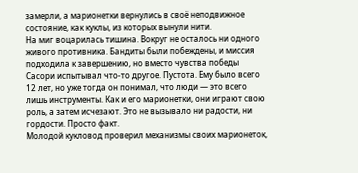замерли, а марионетки вернулись в своё неподвижное состояние, как куклы, из которых вынули нити.
На миг воцарилась тишина. Вокруг не осталось ни одного живого противника. Бандиты были побеждены, и миссия подходила к завершению, но вместо чувства победы Сасори испытывал что-то другое. Пустота. Ему было всего 12 лет, но уже тогда он понимал, что люди — это всего лишь инструменты. Как и его марионетки, они играют свою роль, а затем исчезают. Это не вызывало ни радости, ни гордости. Просто факт.
Молодой кукловод проверил механизмы своих марионеток,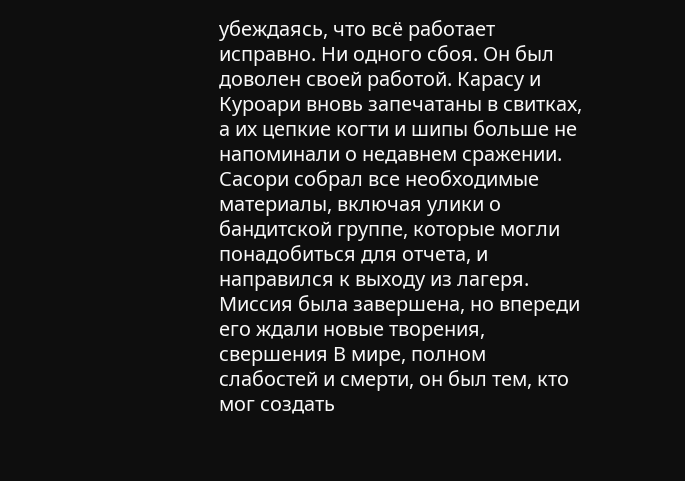убеждаясь, что всё работает исправно. Ни одного сбоя. Он был доволен своей работой. Карасу и Куроари вновь запечатаны в свитках, а их цепкие когти и шипы больше не напоминали о недавнем сражении. Сасори собрал все необходимые материалы, включая улики о бандитской группе, которые могли понадобиться для отчета, и направился к выходу из лагеря.
Миссия была завершена, но впереди его ждали новые творения, свершения В мире, полном слабостей и смерти, он был тем, кто мог создать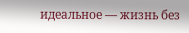идеальное — жизнь без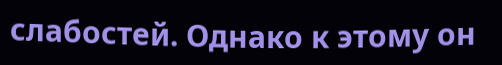слабостей. Однако к этому он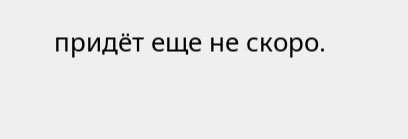придёт еще не скоро.